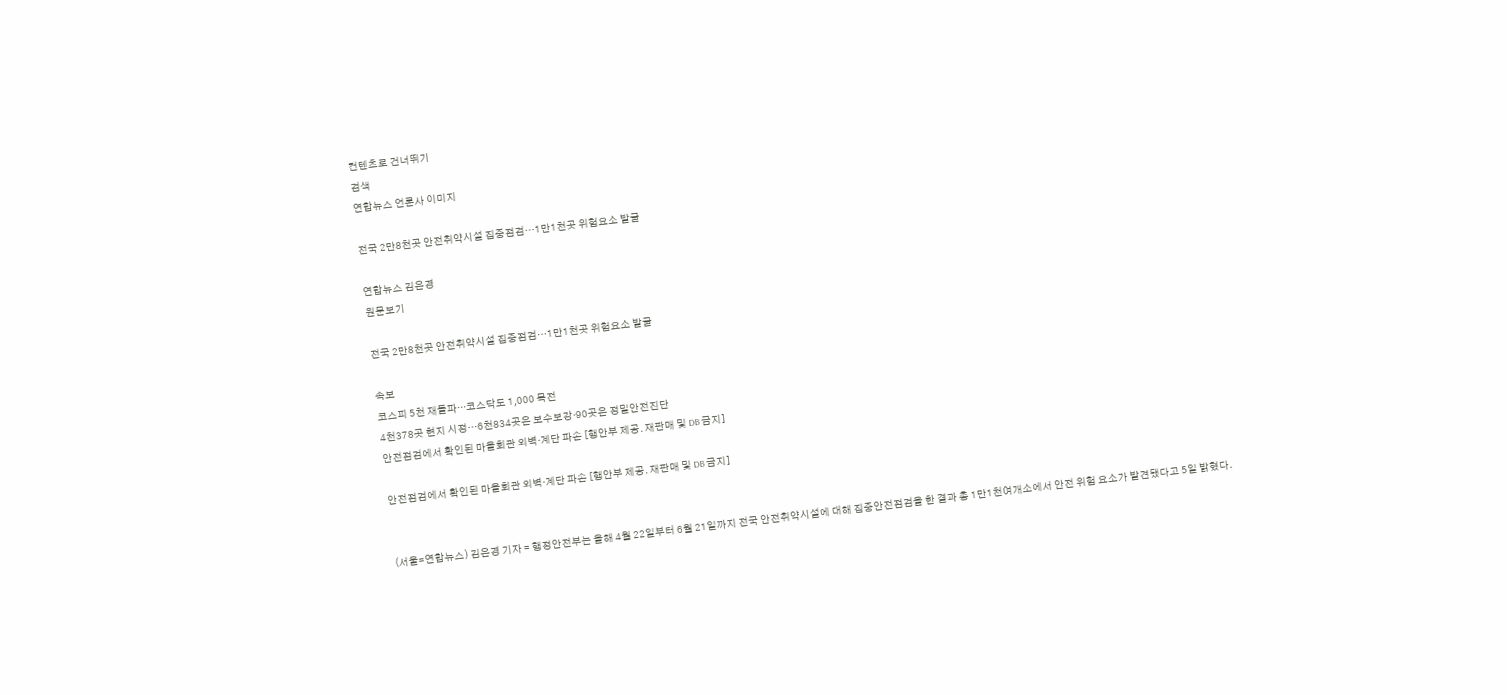컨텐츠로 건너뛰기
검색
연합뉴스 언론사 이미지

전국 2만8천곳 안전취약시설 집중점검…1만1천곳 위험요소 발굴

연합뉴스 김은경
원문보기

전국 2만8천곳 안전취약시설 집중점검…1만1천곳 위험요소 발굴

속보
코스피 5천 재돌파···코스닥도 1,000 목전
4천378곳 현지 시정…6천834곳은 보수보강·90곳은 정밀안전진단
안전점검에서 확인된 마을회관 외벽·계단 파손 [행안부 제공. 재판매 및 DB 금지]

안전점검에서 확인된 마을회관 외벽·계단 파손 [행안부 제공. 재판매 및 DB 금지]


(서울=연합뉴스) 김은경 기자 = 행정안전부는 올해 4월 22일부터 6월 21일까지 전국 안전취약시설에 대해 집중안전점검을 한 결과 총 1만1천여개소에서 안전 위험 요소가 발견됐다고 5일 밝혔다.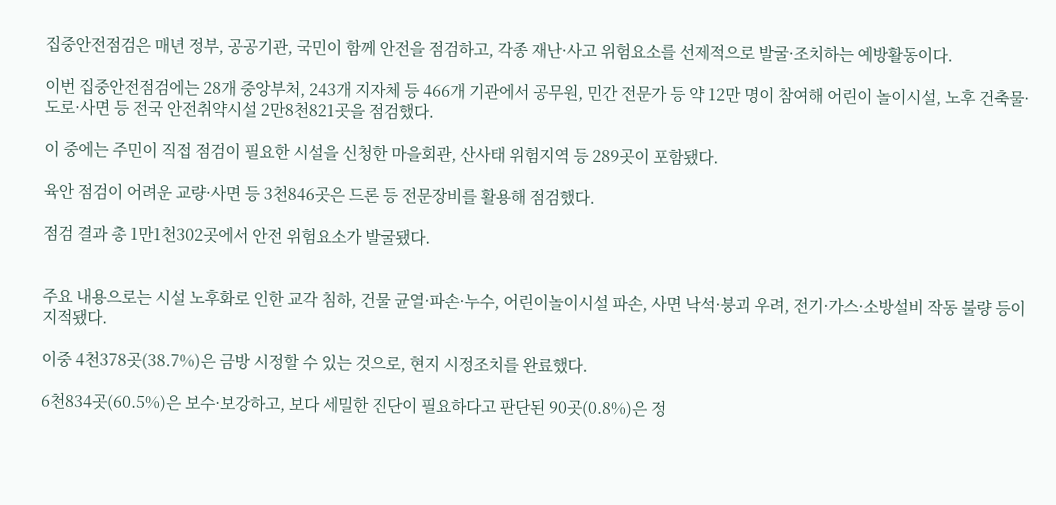집중안전점검은 매년 정부, 공공기관, 국민이 함께 안전을 점검하고, 각종 재난·사고 위험요소를 선제적으로 발굴·조치하는 예방활동이다.

이번 집중안전점검에는 28개 중앙부처, 243개 지자체 등 466개 기관에서 공무원, 민간 전문가 등 약 12만 명이 참여해 어린이 놀이시설, 노후 건축물·도로·사면 등 전국 안전취약시설 2만8천821곳을 점검했다.

이 중에는 주민이 직접 점검이 필요한 시설을 신청한 마을회관, 산사태 위험지역 등 289곳이 포함됐다.

육안 점검이 어려운 교량·사면 등 3천846곳은 드론 등 전문장비를 활용해 점검했다.

점검 결과 총 1만1천302곳에서 안전 위험요소가 발굴됐다.


주요 내용으로는 시설 노후화로 인한 교각 침하, 건물 균열·파손·누수, 어린이놀이시설 파손, 사면 낙석·붕괴 우려, 전기·가스·소방설비 작동 불량 등이 지적됐다.

이중 4천378곳(38.7%)은 금방 시정할 수 있는 것으로, 현지 시정조치를 완료했다.

6천834곳(60.5%)은 보수·보강하고, 보다 세밀한 진단이 필요하다고 판단된 90곳(0.8%)은 정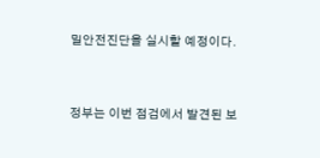밀안전진단을 실시할 예정이다.


정부는 이번 점검에서 발견된 보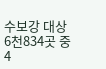수보강 대상 6천834곳 중 4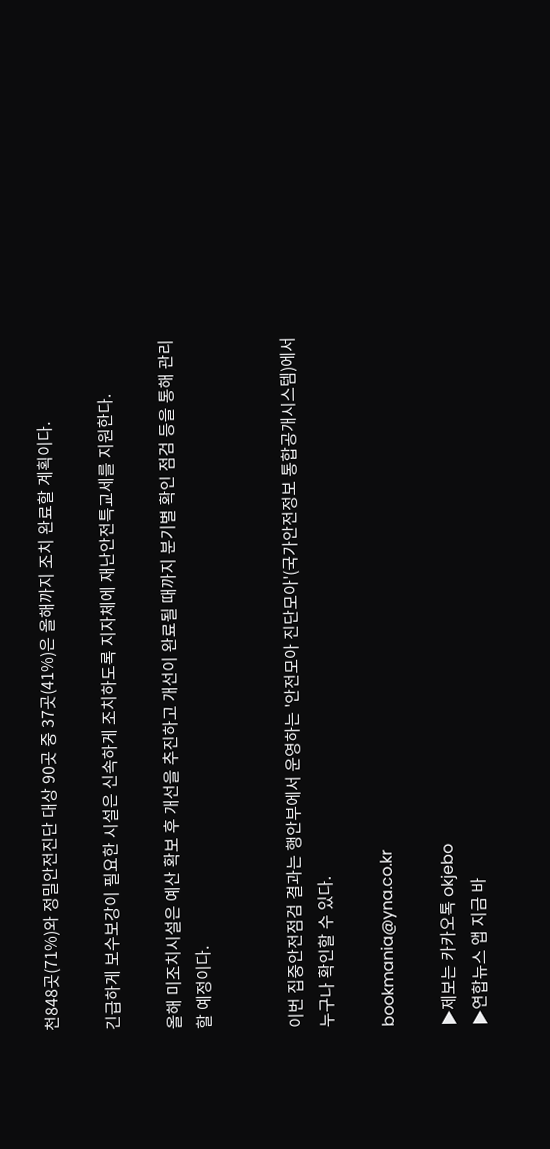천848곳(71%)와 정밀안전진단 대상 90곳 중 37곳(41%)은 올해까지 조치 완료할 계획이다.

긴급하게 보수보강이 필요한 시설은 신속하게 조치하도록 지자체에 재난안전특교세를 지원한다.

올해 미조치시설은 예산 확보 후 개선을 추진하고 개선이 완료될 때까지 분기별 확인 점검 등을 통해 관리할 예정이다.


이번 집중안전점검 결과는 행안부에서 운영하는 '안전모아 진단모아'(국가안전정보 통합공개시스템)에서 누구나 확인할 수 있다.

bookmania@yna.co.kr

▶제보는 카카오톡 okjebo
▶연합뉴스 앱 지금 바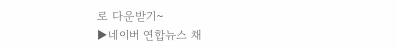로 다운받기~
▶네이버 연합뉴스 채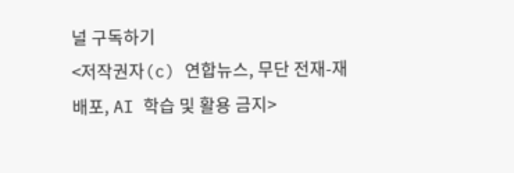널 구독하기
<저작권자(c) 연합뉴스, 무단 전재-재배포, AI 학습 및 활용 금지>